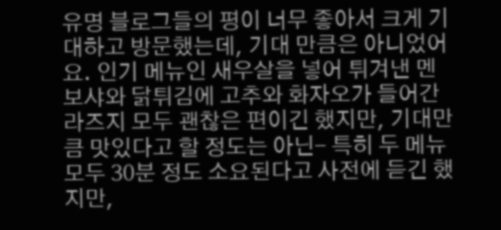유명 블로그들의 평이 너무 좋아서 크게 기대하고 방문했는데, 기대 만큼은 아니었어요. 인기 메뉴인 새우살을 넣어 튀겨낸 멘보샤와 닭튀김에 고추와 화자오가 들어간 라즈지 모두 괜찮은 편이긴 했지만, 기대만큼 맛있다고 할 정도는 아닌- 특히 두 메뉴 모두 30분 정도 소요된다고 사전에 듣긴 했지만,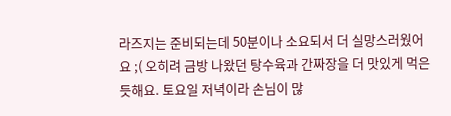라즈지는 준비되는데 50분이나 소요되서 더 실망스러웠어요 ;( 오히려 금방 나왔던 탕수육과 간짜장을 더 맛있게 먹은듯해요. 토요일 저녁이라 손님이 많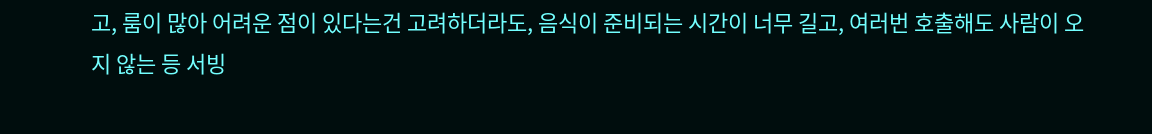고, 룸이 많아 어려운 점이 있다는건 고려하더라도, 음식이 준비되는 시간이 너무 길고, 여러번 호출해도 사람이 오지 않는 등 서빙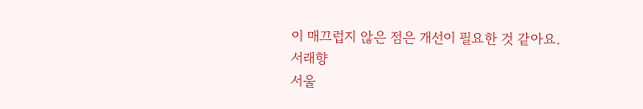이 매끄럽지 않은 점은 개선이 필요한 것 같아요.
서래향
서울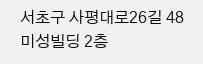서초구 사평대로26길 48 미성빌딩 2층